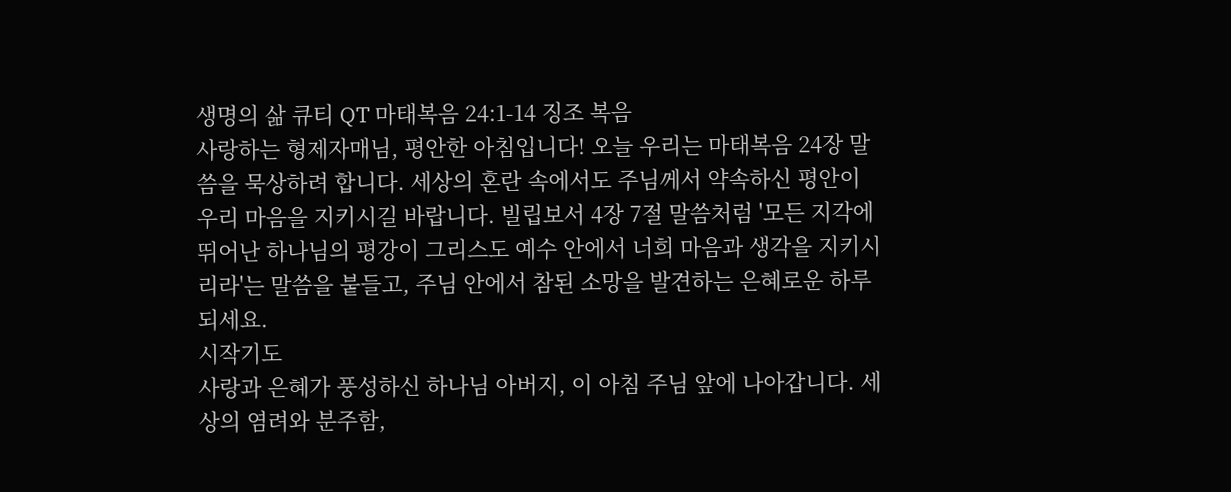생명의 삶 큐티 QT 마태복음 24:1-14 징조 복음
사랑하는 형제자매님, 평안한 아침입니다! 오늘 우리는 마태복음 24장 말씀을 묵상하려 합니다. 세상의 혼란 속에서도 주님께서 약속하신 평안이 우리 마음을 지키시길 바랍니다. 빌립보서 4장 7절 말씀처럼 '모든 지각에 뛰어난 하나님의 평강이 그리스도 예수 안에서 너희 마음과 생각을 지키시리라'는 말씀을 붙들고, 주님 안에서 참된 소망을 발견하는 은혜로운 하루 되세요.
시작기도
사랑과 은혜가 풍성하신 하나님 아버지, 이 아침 주님 앞에 나아갑니다. 세상의 염려와 분주함,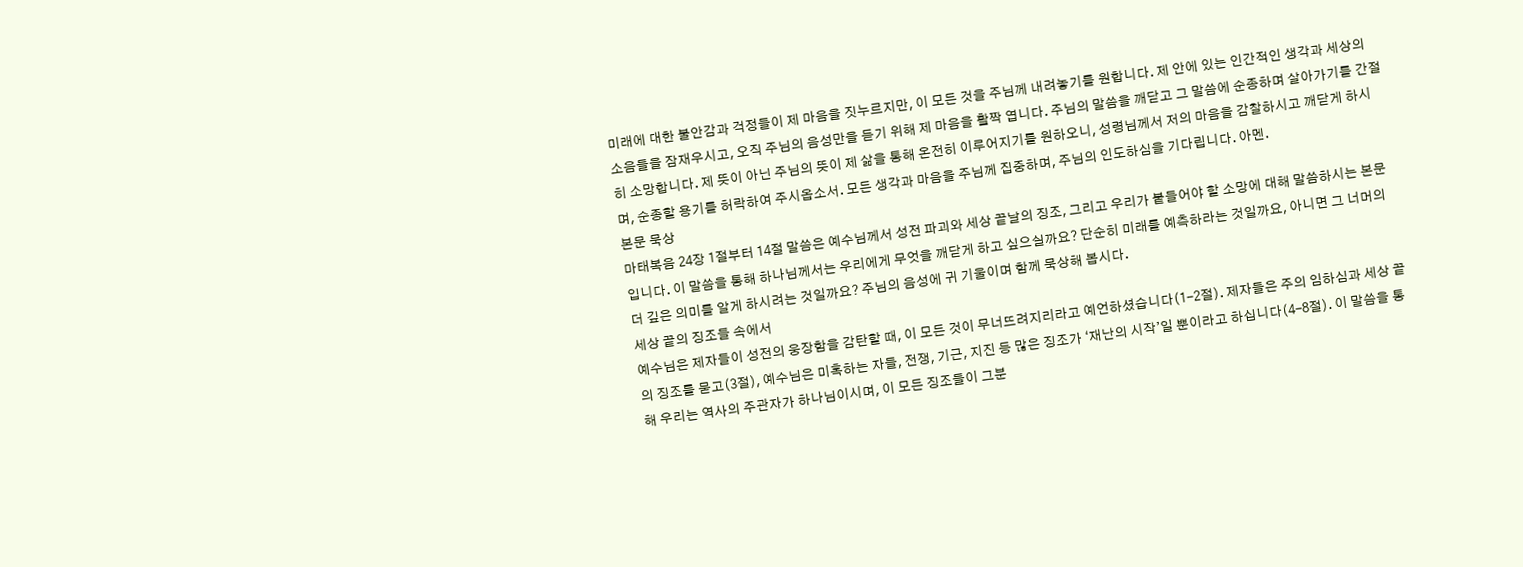미래에 대한 불안감과 걱정들이 제 마음을 짓누르지만, 이 모든 것을 주님께 내려놓기를 원합니다. 제 안에 있는 인간적인 생각과 세상의 소음들을 잠재우시고, 오직 주님의 음성만을 듣기 위해 제 마음을 활짝 엽니다. 주님의 말씀을 깨닫고 그 말씀에 순종하며 살아가기를 간절히 소망합니다. 제 뜻이 아닌 주님의 뜻이 제 삶을 통해 온전히 이루어지기를 원하오니, 성령님께서 저의 마음을 감찰하시고 깨닫게 하시며, 순종할 용기를 허락하여 주시옵소서. 모든 생각과 마음을 주님께 집중하며, 주님의 인도하심을 기다립니다. 아멘.
본문 묵상
마태복음 24장 1절부터 14절 말씀은 예수님께서 성전 파괴와 세상 끝날의 징조, 그리고 우리가 붙들어야 할 소망에 대해 말씀하시는 본문입니다. 이 말씀을 통해 하나님께서는 우리에게 무엇을 깨닫게 하고 싶으실까요? 단순히 미래를 예측하라는 것일까요, 아니면 그 너머의 더 깊은 의미를 알게 하시려는 것일까요? 주님의 음성에 귀 기울이며 함께 묵상해 봅시다.
세상 끝의 징조들 속에서
예수님은 제자들이 성전의 웅장함을 감탄할 때, 이 모든 것이 무너뜨려지리라고 예언하셨습니다(1-2절). 제자들은 주의 임하심과 세상 끝의 징조를 묻고(3절), 예수님은 미혹하는 자들, 전쟁, 기근, 지진 등 많은 징조가 ‘재난의 시작’일 뿐이라고 하십니다(4-8절). 이 말씀을 통해 우리는 역사의 주관자가 하나님이시며, 이 모든 징조들이 그분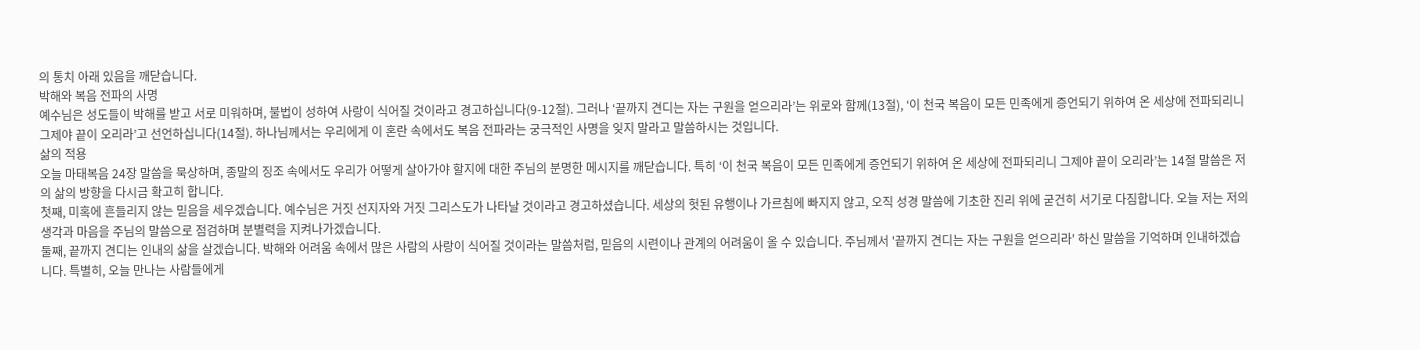의 통치 아래 있음을 깨닫습니다.
박해와 복음 전파의 사명
예수님은 성도들이 박해를 받고 서로 미워하며, 불법이 성하여 사랑이 식어질 것이라고 경고하십니다(9-12절). 그러나 ‘끝까지 견디는 자는 구원을 얻으리라’는 위로와 함께(13절), ‘이 천국 복음이 모든 민족에게 증언되기 위하여 온 세상에 전파되리니 그제야 끝이 오리라’고 선언하십니다(14절). 하나님께서는 우리에게 이 혼란 속에서도 복음 전파라는 궁극적인 사명을 잊지 말라고 말씀하시는 것입니다.
삶의 적용
오늘 마태복음 24장 말씀을 묵상하며, 종말의 징조 속에서도 우리가 어떻게 살아가야 할지에 대한 주님의 분명한 메시지를 깨닫습니다. 특히 ‘이 천국 복음이 모든 민족에게 증언되기 위하여 온 세상에 전파되리니 그제야 끝이 오리라’는 14절 말씀은 저의 삶의 방향을 다시금 확고히 합니다.
첫째, 미혹에 흔들리지 않는 믿음을 세우겠습니다. 예수님은 거짓 선지자와 거짓 그리스도가 나타날 것이라고 경고하셨습니다. 세상의 헛된 유행이나 가르침에 빠지지 않고, 오직 성경 말씀에 기초한 진리 위에 굳건히 서기로 다짐합니다. 오늘 저는 저의 생각과 마음을 주님의 말씀으로 점검하며 분별력을 지켜나가겠습니다.
둘째, 끝까지 견디는 인내의 삶을 살겠습니다. 박해와 어려움 속에서 많은 사람의 사랑이 식어질 것이라는 말씀처럼, 믿음의 시련이나 관계의 어려움이 올 수 있습니다. 주님께서 '끝까지 견디는 자는 구원을 얻으리라' 하신 말씀을 기억하며 인내하겠습니다. 특별히, 오늘 만나는 사람들에게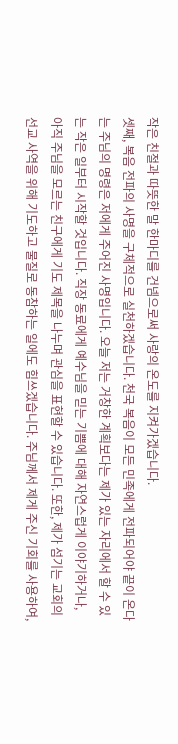작은 친절과 따뜻한 말 한마디를 건넴으로써 사랑의 온도를 지켜가겠습니다.
셋째, 복음 전파의 사명을 구체적으로 실천하겠습니다. 천국 복음이 모든 민족에게 전파되어야 끝이 온다는 주님의 명령은 저에게 주어진 사명입니다. 오늘 저는 거창한 계획보다는 제가 있는 자리에서 할 수 있는 작은 일부터 시작할 것입니다. 직장 동료에게 예수님을 믿는 기쁨에 대해 자연스럽게 이야기하거나, 아직 주님을 모르는 친구에게 기도 제목을 나누며 관심을 표현할 수 있습니다. 또한, 제가 섬기는 교회의 선교 사역을 위해 기도하고 물질로 동참하는 일에도 힘쓰겠습니다. 주님께서 제게 주신 기회를 사용하여,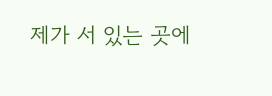제가 서 있는 곳에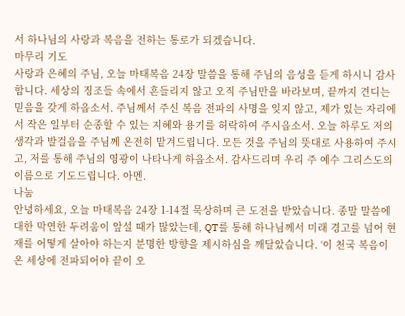서 하나님의 사랑과 복음을 전하는 통로가 되겠습니다.
마무리 기도
사랑과 은혜의 주님, 오늘 마태복음 24장 말씀을 통해 주님의 음성을 듣게 하시니 감사합니다. 세상의 징조들 속에서 흔들리지 않고 오직 주님만을 바라보며, 끝까지 견디는 믿음을 갖게 하옵소서. 주님께서 주신 복음 전파의 사명을 잊지 않고, 제가 있는 자리에서 작은 일부터 순종할 수 있는 지혜와 용기를 허락하여 주시옵소서. 오늘 하루도 저의 생각과 발걸음을 주님께 온전히 맡겨드립니다. 모든 것을 주님의 뜻대로 사용하여 주시고, 저를 통해 주님의 영광이 나타나게 하옵소서. 감사드리며 우리 주 예수 그리스도의 이름으로 기도드립니다. 아멘.
나눔
안녕하세요, 오늘 마태복음 24장 1-14절 묵상하며 큰 도전을 받았습니다. 종말 말씀에 대한 막연한 두려움이 앞설 때가 많았는데, QT를 통해 하나님께서 미래 경고를 넘어 현재를 어떻게 살아야 하는지 분명한 방향을 제시하심을 깨달았습니다. ‘이 천국 복음이 온 세상에 전파되어야 끝이 오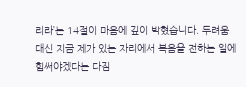리라’는 14절이 마음에 깊이 박혔습니다. 두려움 대신 지금 제가 있는 자리에서 복음을 전하는 일에 힘써야겠다는 다짐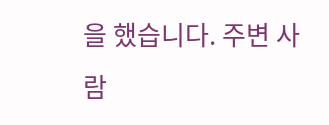을 했습니다. 주변 사람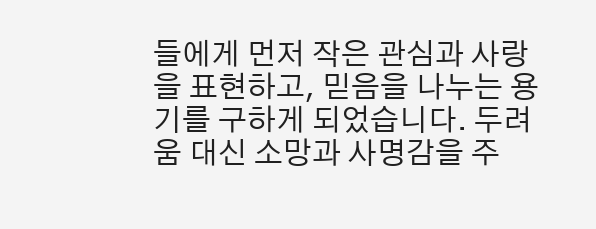들에게 먼저 작은 관심과 사랑을 표현하고, 믿음을 나누는 용기를 구하게 되었습니다. 두려움 대신 소망과 사명감을 주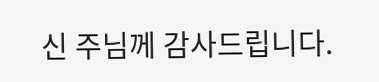신 주님께 감사드립니다.